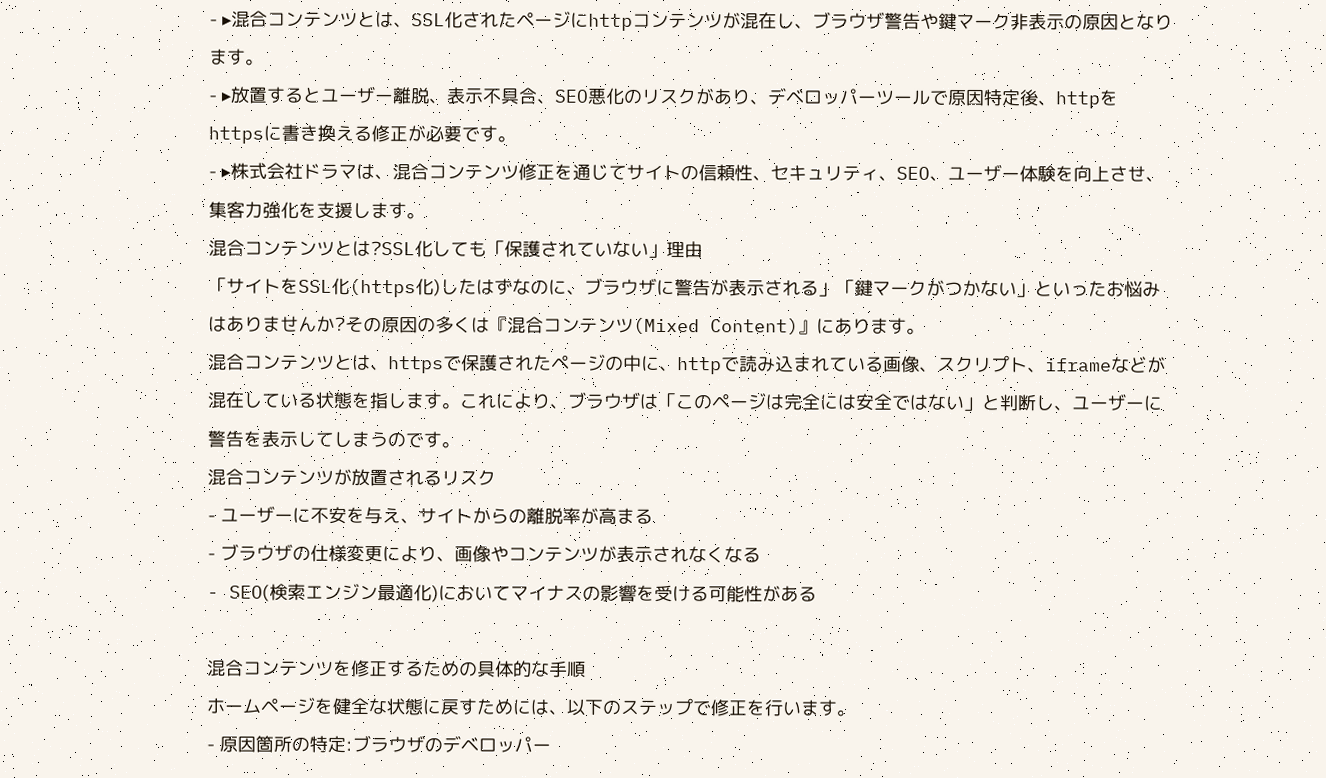- ▸混合コンテンツとは、SSL化されたページにhttpコンテンツが混在し、ブラウザ警告や鍵マーク非表示の原因となります。
- ▸放置するとユーザー離脱、表示不具合、SEO悪化のリスクがあり、デベロッパーツールで原因特定後、httpをhttpsに書き換える修正が必要です。
- ▸株式会社ドラマは、混合コンテンツ修正を通じてサイトの信頼性、セキュリティ、SEO、ユーザー体験を向上させ、集客力強化を支援します。
混合コンテンツとは?SSL化しても「保護されていない」理由
「サイトをSSL化(https化)したはずなのに、ブラウザに警告が表示される」「鍵マークがつかない」といったお悩みはありませんか?その原因の多くは『混合コンテンツ(Mixed Content)』にあります。
混合コンテンツとは、httpsで保護されたページの中に、httpで読み込まれている画像、スクリプト、iframeなどが混在している状態を指します。これにより、ブラウザは「このページは完全には安全ではない」と判断し、ユーザーに警告を表示してしまうのです。
混合コンテンツが放置されるリスク
- ユーザーに不安を与え、サイトからの離脱率が高まる
- ブラウザの仕様変更により、画像やコンテンツが表示されなくなる
- SEO(検索エンジン最適化)においてマイナスの影響を受ける可能性がある

混合コンテンツを修正するための具体的な手順
ホームページを健全な状態に戻すためには、以下のステップで修正を行います。
- 原因箇所の特定:ブラウザのデベロッパー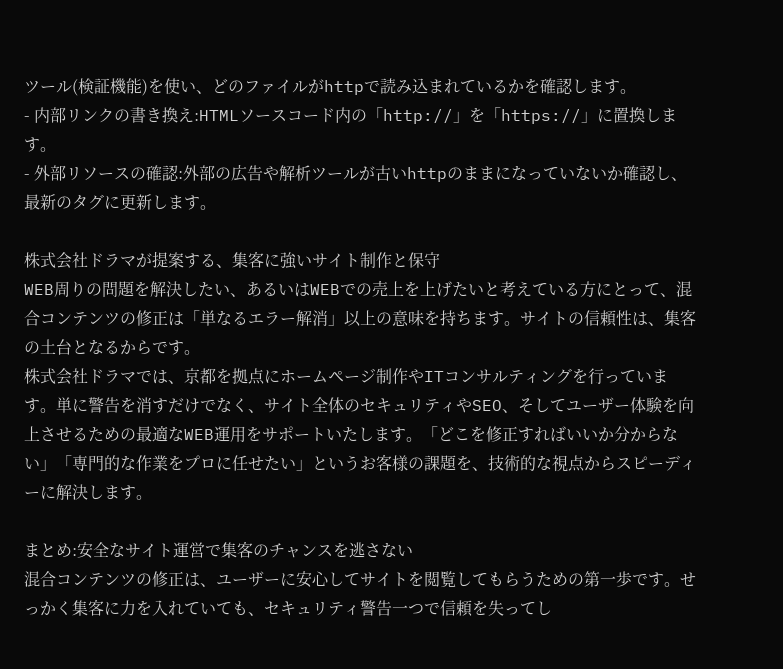ツール(検証機能)を使い、どのファイルがhttpで読み込まれているかを確認します。
- 内部リンクの書き換え:HTMLソースコード内の「http://」を「https://」に置換します。
- 外部リソースの確認:外部の広告や解析ツールが古いhttpのままになっていないか確認し、最新のタグに更新します。

株式会社ドラマが提案する、集客に強いサイト制作と保守
WEB周りの問題を解決したい、あるいはWEBでの売上を上げたいと考えている方にとって、混合コンテンツの修正は「単なるエラー解消」以上の意味を持ちます。サイトの信頼性は、集客の土台となるからです。
株式会社ドラマでは、京都を拠点にホームページ制作やITコンサルティングを行っています。単に警告を消すだけでなく、サイト全体のセキュリティやSEO、そしてユーザー体験を向上させるための最適なWEB運用をサポートいたします。「どこを修正すればいいか分からない」「専門的な作業をプロに任せたい」というお客様の課題を、技術的な視点からスピーディーに解決します。

まとめ:安全なサイト運営で集客のチャンスを逃さない
混合コンテンツの修正は、ユーザーに安心してサイトを閲覧してもらうための第一歩です。せっかく集客に力を入れていても、セキュリティ警告一つで信頼を失ってし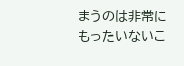まうのは非常にもったいないこ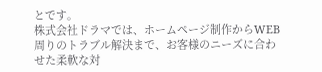とです。
株式会社ドラマでは、ホームページ制作からWEB周りのトラブル解決まで、お客様のニーズに合わせた柔軟な対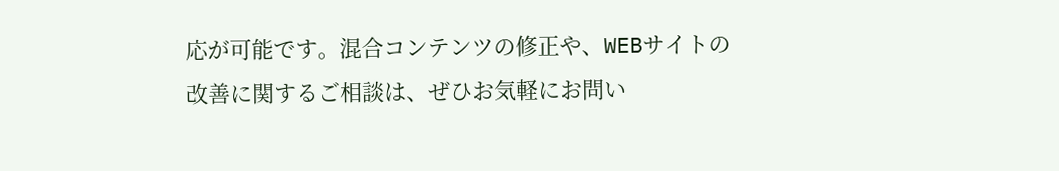応が可能です。混合コンテンツの修正や、WEBサイトの改善に関するご相談は、ぜひお気軽にお問い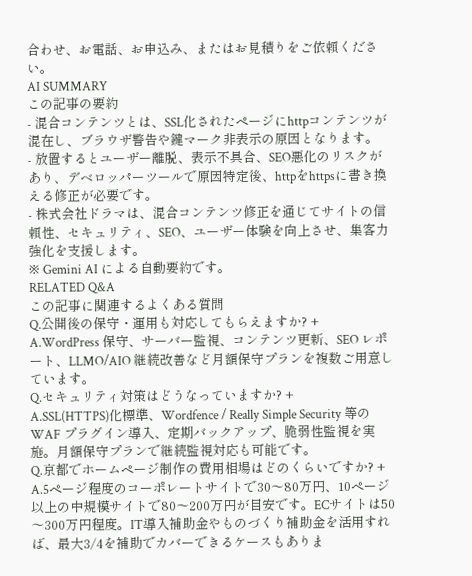合わせ、お電話、お申込み、またはお見積りをご依頼ください。
AI SUMMARY
この記事の要約
- 混合コンテンツとは、SSL化されたページにhttpコンテンツが混在し、ブラウザ警告や鍵マーク非表示の原因となります。
- 放置するとユーザー離脱、表示不具合、SEO悪化のリスクがあり、デベロッパーツールで原因特定後、httpをhttpsに書き換える修正が必要です。
- 株式会社ドラマは、混合コンテンツ修正を通じてサイトの信頼性、セキュリティ、SEO、ユーザー体験を向上させ、集客力強化を支援します。
※ Gemini AI による自動要約です。
RELATED Q&A
この記事に関連するよくある質問
Q.公開後の保守・運用も対応してもらえますか? +
A.WordPress 保守、サーバー監視、コンテンツ更新、SEO レポート、LLMO/AIO 継続改善など月額保守プランを複数ご用意しています。
Q.セキュリティ対策はどうなっていますか? +
A.SSL(HTTPS)化標準、Wordfence / Really Simple Security 等の WAF プラグイン導入、定期バックアップ、脆弱性監視を実施。月額保守プランで継続監視対応も可能です。
Q.京都でホームページ制作の費用相場はどのくらいですか? +
A.5ページ程度のコーポレートサイトで30〜80万円、10ページ以上の中規模サイトで80〜200万円が目安です。ECサイトは50〜300万円程度。IT導入補助金やものづくり補助金を活用すれば、最大3/4を補助でカバーできるケースもありま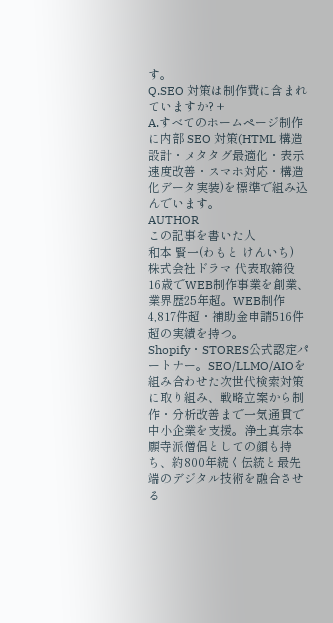す。
Q.SEO 対策は制作費に含まれていますか? +
A.すべてのホームページ制作に内部 SEO 対策(HTML 構造設計・メタタグ最適化・表示速度改善・スマホ対応・構造化データ実装)を標準で組み込んでいます。
AUTHOR
この記事を書いた人
和本 賢一(わもと けんいち)
株式会社ドラマ 代表取締役
16歳でWEB制作事業を創業、業界歴25年超。WEB制作4,817件超・補助金申請516件超の実績を持つ。Shopify・STORES公式認定パートナー。SEO/LLMO/AIOを組み合わせた次世代検索対策に取り組み、戦略立案から制作・分析改善まで一気通貫で中小企業を支援。浄土真宗本願寺派僧侶としての顔も持ち、約800年続く伝統と最先端のデジタル技術を融合させる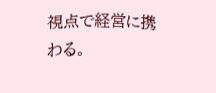視点で経営に携わる。